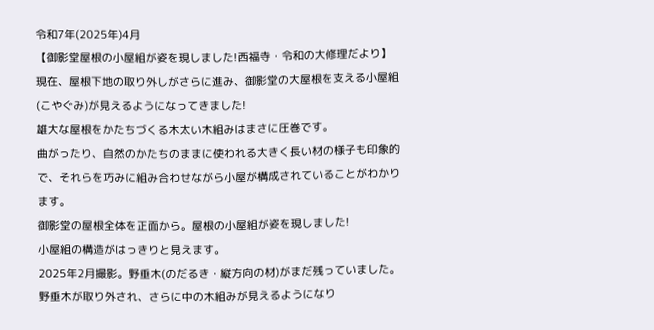令和7年(2025年)4月
【御影堂屋根の小屋組が姿を現しました!西福寺・令和の大修理だより】
現在、屋根下地の取り外しがさらに進み、御影堂の大屋根を支える小屋組(こやぐみ)が見えるようになってきました!
雄大な屋根をかたちづくる木太い木組みはまさに圧巻です。
曲がったり、自然のかたちのままに使われる大きく長い材の様子も印象的で、それらを巧みに組み合わせながら小屋が構成されていることがわかります。
御影堂の屋根全体を正面から。屋根の小屋組が姿を現しました!
小屋組の構造がはっきりと見えます。
2025年2月撮影。野垂木(のだるき・縦方向の材)がまだ残っていました。
野垂木が取り外され、さらに中の木組みが見えるようになり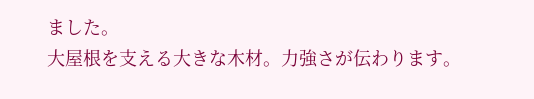ました。
大屋根を支える大きな木材。力強さが伝わります。